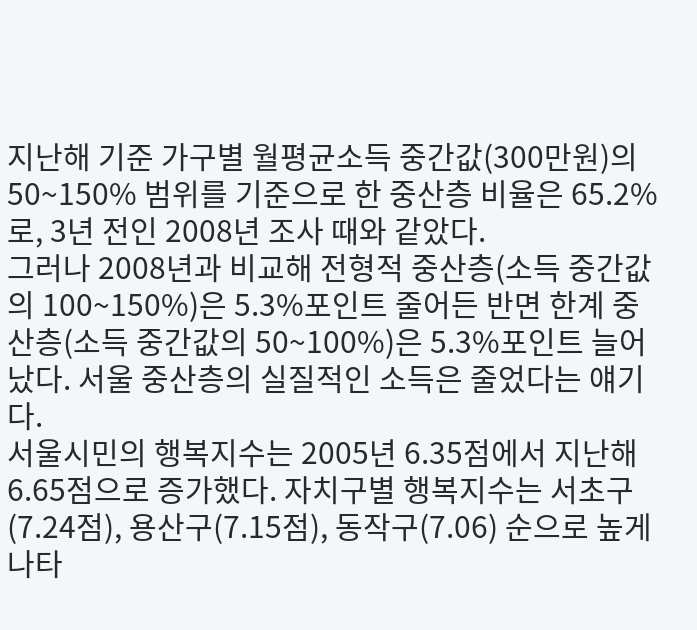지난해 기준 가구별 월평균소득 중간값(300만원)의 50~150% 범위를 기준으로 한 중산층 비율은 65.2%로, 3년 전인 2008년 조사 때와 같았다.
그러나 2008년과 비교해 전형적 중산층(소득 중간값의 100~150%)은 5.3%포인트 줄어든 반면 한계 중산층(소득 중간값의 50~100%)은 5.3%포인트 늘어났다. 서울 중산층의 실질적인 소득은 줄었다는 얘기다.
서울시민의 행복지수는 2005년 6.35점에서 지난해 6.65점으로 증가했다. 자치구별 행복지수는 서초구(7.24점), 용산구(7.15점), 동작구(7.06) 순으로 높게 나타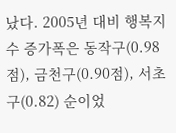났다. 2005년 대비 행복지수 증가폭은 동작구(0.98점), 금천구(0.90점), 서초구(0.82) 순이었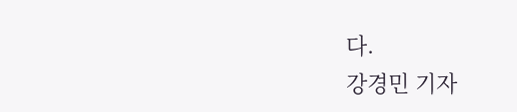다.
강경민 기자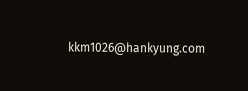kkm1026@hankyung.com